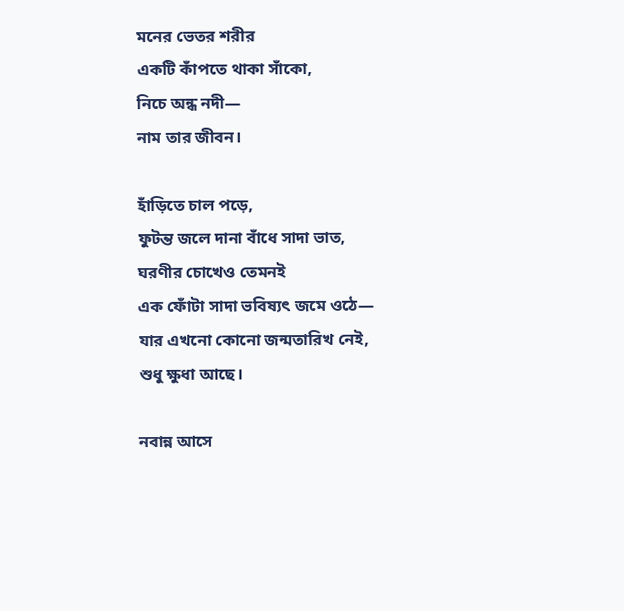মনের ভেতর শরীর
একটি কাঁপতে থাকা সাঁকো,
নিচে অন্ধ নদী—
নাম তার জীবন।

হাঁড়িতে চাল পড়ে,
ফুটন্ত জলে দানা বাঁধে সাদা ভাত,
ঘরণীর চোখেও তেমনই
এক ফোঁটা সাদা ভবিষ্যৎ জমে ওঠে—
যার এখনো কোনো জন্মতারিখ নেই,
শুধু ক্ষুধা আছে।

নবান্ন আসে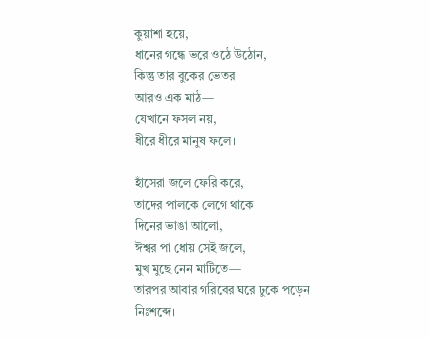কুয়াশা হয়ে,
ধানের গন্ধে ভরে ওঠে উঠোন,
কিন্তু তার বুকের ভেতর
আরও এক মাঠ—
যেখানে ফসল নয়,
ধীরে ধীরে মানুষ ফলে।

হাঁসেরা জলে ফেরি করে,
তাদের পালকে লেগে থাকে
দিনের ভাঙা আলো,
ঈশ্বর পা ধোয় সেই জলে,
মুখ মুছে নেন মাটিতে—
তারপর আবার গরিবের ঘরে ঢুকে পড়েন
নিঃশব্দে।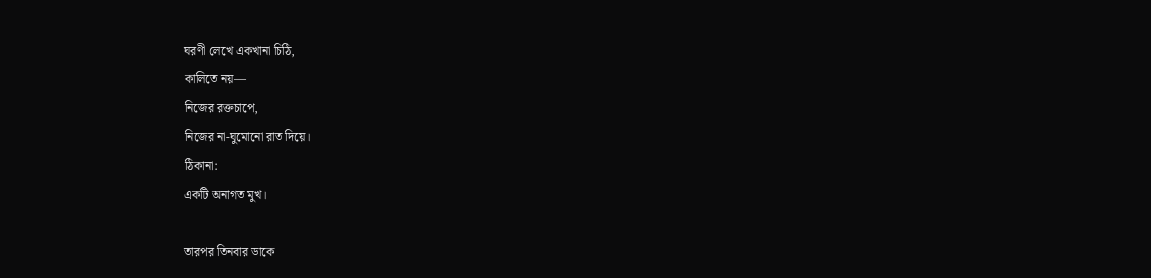ঘরণী লেখে একখানা চিঠি,
কালিতে নয়—
নিজের রক্তচাপে,
নিজের না-ঘুমোনো রাত দিয়ে।
ঠিকানা:
একটি অনাগত মুখ।

তারপর তিনবার ডাকে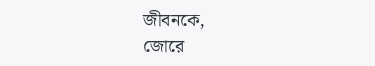জীবনকে,
জোরে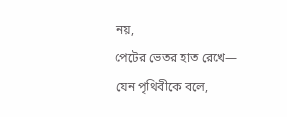নয়,
পেটের ভেতর হাত রেখে—
যেন পৃথিবীকে বলে,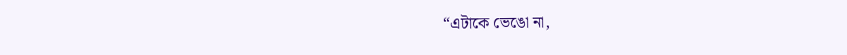“এটাকে ভেঙো না,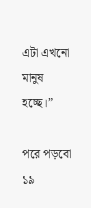এটা এখনো মানুষ হচ্ছে।”

পরে পড়বো
১৯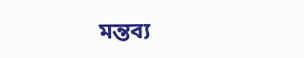মন্তব্য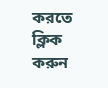করতে ক্লিক করুন